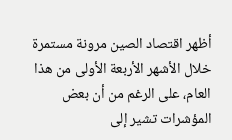أظهر اقتصاد الصين مرونة مستمرة خلال الأشهر الأربعة الأولى من هذا العام، على الرغم من أن بعض المؤشرات تشير إلى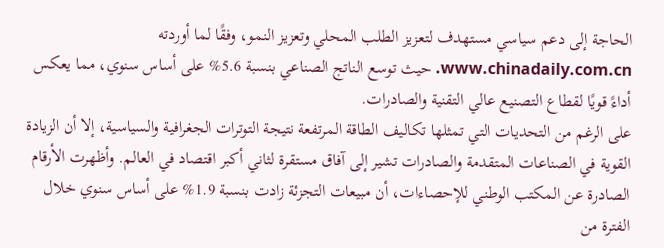الحاجة إلى دعم سياسي مستهدف لتعزيز الطلب المحلي وتعزيز النمو، وفقًا لما أوردته www.chinadaily.com.cn. حيث توسع الناتج الصناعي بنسبة 5.6% على أساس سنوي، مما يعكس أداءً قويًا لقطاع التصنيع عالي التقنية والصادرات.
على الرغم من التحديات التي تمثلها تكاليف الطاقة المرتفعة نتيجة التوترات الجغرافية والسياسية، إلا أن الزيادة القوية في الصناعات المتقدمة والصادرات تشير إلى آفاق مستقرة لثاني أكبر اقتصاد في العالم. وأظهرت الأرقام الصادرة عن المكتب الوطني للإحصاءات، أن مبيعات التجزئة زادت بنسبة 1.9% على أساس سنوي خلال الفترة من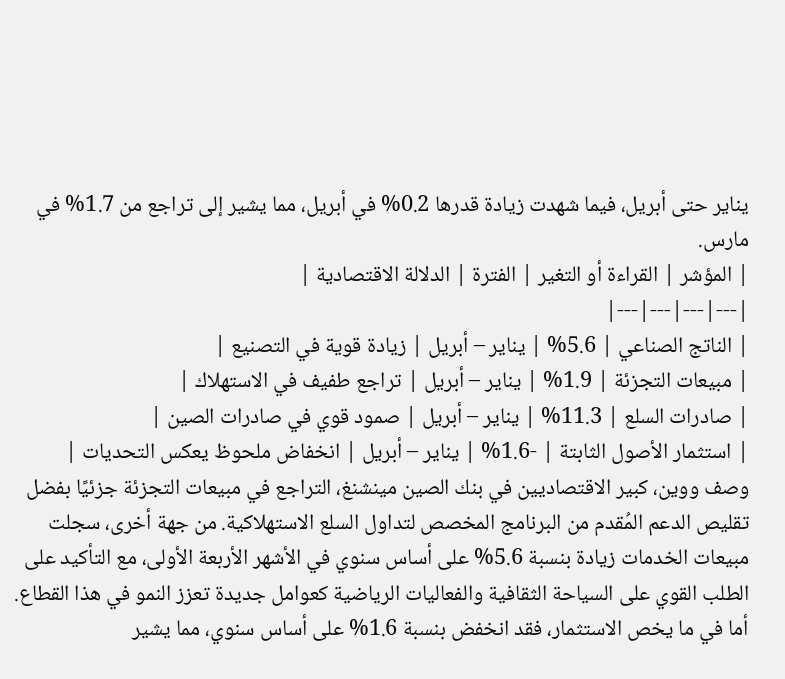يناير حتى أبريل، فيما شهدت زيادة قدرها 0.2% في أبريل، مما يشير إلى تراجع من 1.7% في مارس.
| المؤشر | القراءة أو التغير | الفترة | الدلالة الاقتصادية |
|---|---|---|---|
| الناتج الصناعي | 5.6% | يناير – أبريل | زيادة قوية في التصنيع |
| مبيعات التجزئة | 1.9% | يناير – أبريل | تراجع طفيف في الاستهلاك |
| صادرات السلع | 11.3% | يناير – أبريل | صمود قوي في صادرات الصين |
| استثمار الأصول الثابتة | -1.6% | يناير – أبريل | انخفاض ملحوظ يعكس التحديات |
وصف ووين، كبير الاقتصاديين في بنك الصين مينشنغ، التراجع في مبيعات التجزئة جزئيًا بفضل تقليص الدعم المُقدم من البرنامج المخصص لتداول السلع الاستهلاكية. من جهة أخرى، سجلت مبيعات الخدمات زيادة بنسبة 5.6% على أساس سنوي في الأشهر الأربعة الأولى، مع التأكيد على الطلب القوي على السياحة الثقافية والفعاليات الرياضية كعوامل جديدة تعزز النمو في هذا القطاع.
أما في ما يخص الاستثمار، فقد انخفض بنسبة 1.6% على أساس سنوي، مما يشير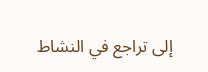إلى تراجع في النشاط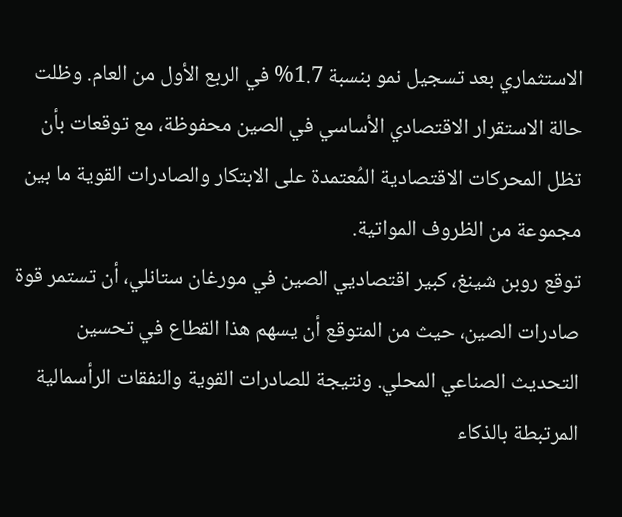الاستثماري بعد تسجيل نمو بنسبة 1.7% في الربع الأول من العام. وظلت حالة الاستقرار الاقتصادي الأساسي في الصين محفوظة، مع توقعات بأن تظل المحركات الاقتصادية المُعتمدة على الابتكار والصادرات القوية ما بين مجموعة من الظروف المواتية.
توقع روبن شينغ، كبير اقتصاديي الصين في مورغان ستانلي، أن تستمر قوة صادرات الصين، حيث من المتوقع أن يسهم هذا القطاع في تحسين التحديث الصناعي المحلي. ونتيجة للصادرات القوية والنفقات الرأسمالية المرتبطة بالذكاء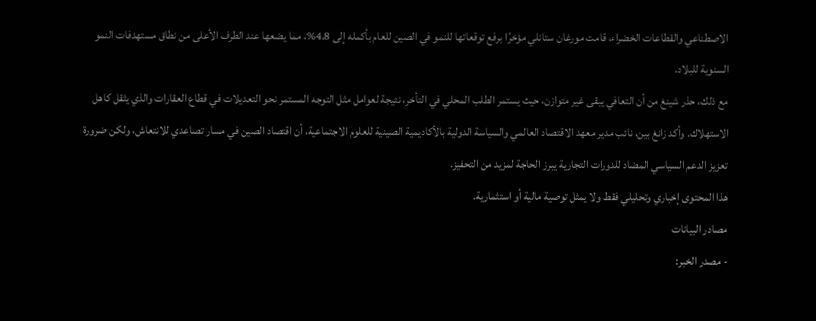الاصطناعي والقطاعات الخضراء، قامت مورغان ستانلي مؤخرًا برفع توقعاتها للنمو في الصين للعام بأكمله إلى 4.8%، مما يضعها عند الطرف الأعلى من نطاق مستهدفات النمو السنوية للبلاد.
مع ذلك، حذر شينغ من أن التعافي يبقى غير متوازن، حيث يستمر الطلب المحلي في التأخر، نتيجة لعوامل مثل التوجه المستمر نحو التعديلات في قطاع العقارات والذي يثقل كاهل الاستهلاك. وأكد زانغ بين، نائب مدير معهد الاقتصاد العالمي والسياسة الدولية بالأكاديمية الصينية للعلوم الاجتماعية، أن اقتصاد الصين في مسار تصاعدي للانتعاش، ولكن ضرورة تعزيز الدعم السياسي المضاد للدورات التجارية يبرز الحاجة لمزيد من التحفيز.
هذا المحتوى إخباري وتحليلي فقط ولا يمثل توصية مالية أو استثمارية.
مصادر البيانات
- مصدر الخبر: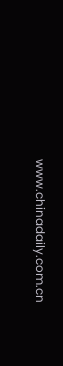www.chinadaily.com.cn